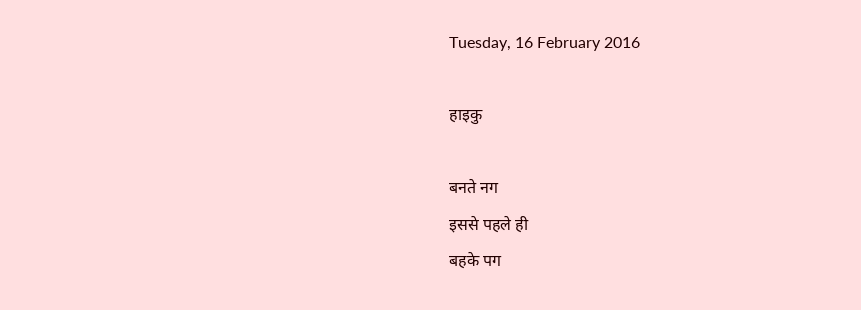Tuesday, 16 February 2016

हाइकु

बनते नग
इससे पहले ही
बहके पग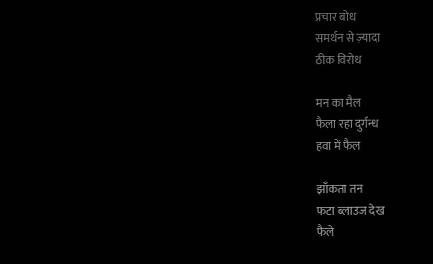प्रचार बोध
समर्थन से ज़्यादा
ठीक विरोध

मन का मैल
फैला रहा दुर्गन्ध
हवा में फैल

झाँकता तन
फटा ब्लाउज देख
फैले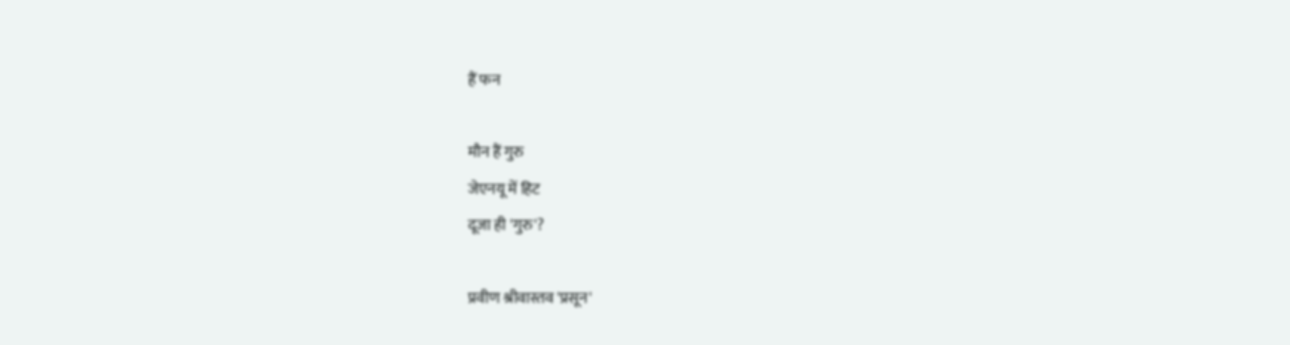हैं फन

मौन हैं गुरु
जेएनयू में हिट
दूजा ही 'गुरु'?

प्रवीण श्रीवास्तव 'प्रसून'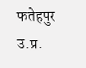फतेहपुर उ.प्र.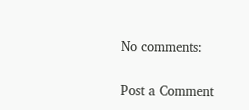No comments:

Post a Comment